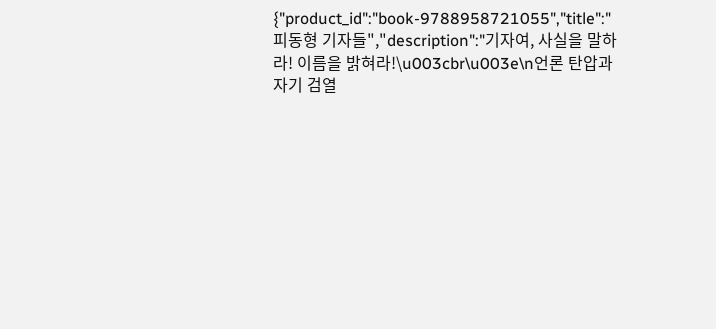{"product_id":"book-9788958721055","title":"피동형 기자들","description":"기자여, 사실을 말하라! 이름을 밝혀라!\u003cbr\u003e\n언론 탄압과 자기 검열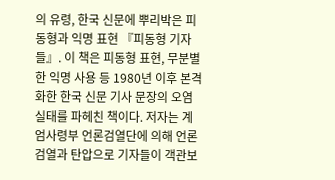의 유령, 한국 신문에 뿌리박은 피동형과 익명 표현 『피동형 기자들』. 이 책은 피동형 표현, 무분별한 익명 사용 등 1980년 이후 본격화한 한국 신문 기사 문장의 오염 실태를 파헤친 책이다. 저자는 계엄사령부 언론검열단에 의해 언론 검열과 탄압으로 기자들이 객관보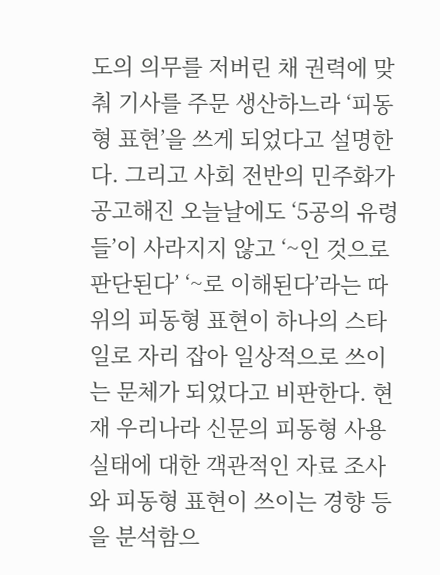도의 의무를 저버린 채 권력에 맞춰 기사를 주문 생산하느라 ‘피동형 표현’을 쓰게 되었다고 설명한다. 그리고 사회 전반의 민주화가 공고해진 오늘날에도 ‘5공의 유령들’이 사라지지 않고 ‘~인 것으로 판단된다’ ‘~로 이해된다’라는 따위의 피동형 표현이 하나의 스타일로 자리 잡아 일상적으로 쓰이는 문체가 되었다고 비판한다. 현재 우리나라 신문의 피동형 사용 실태에 대한 객관적인 자료 조사와 피동형 표현이 쓰이는 경향 등을 분석함으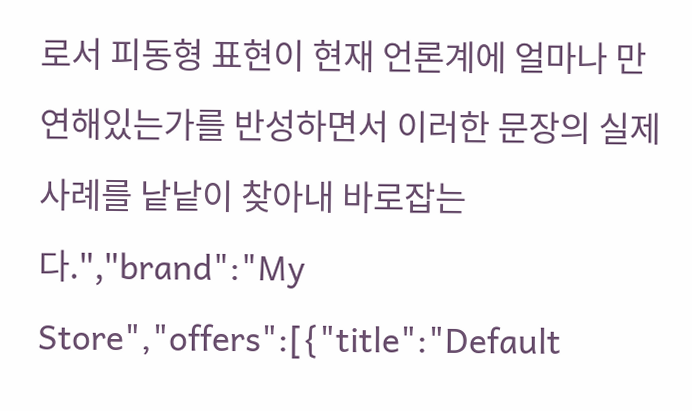로서 피동형 표현이 현재 언론계에 얼마나 만연해있는가를 반성하면서 이러한 문장의 실제 사례를 낱낱이 찾아내 바로잡는다.","brand":"My Store","offers":[{"title":"Default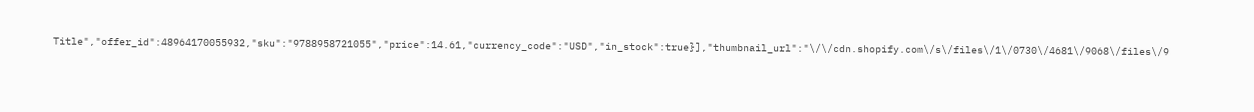Title","offer_id":48964170055932,"sku":"9788958721055","price":14.61,"currency_code":"USD","in_stock":true}],"thumbnail_url":"\/\/cdn.shopify.com\/s\/files\/1\/0730\/4681\/9068\/files\/9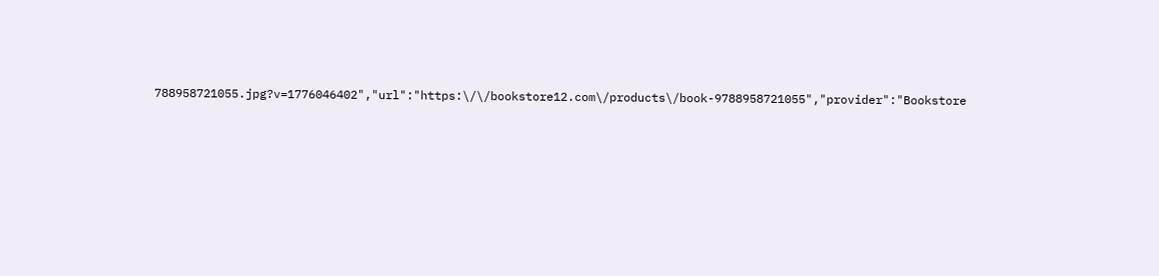788958721055.jpg?v=1776046402","url":"https:\/\/bookstore12.com\/products\/book-9788958721055","provider":"Bookstore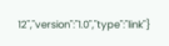12","version":"1.0","type":"link"}